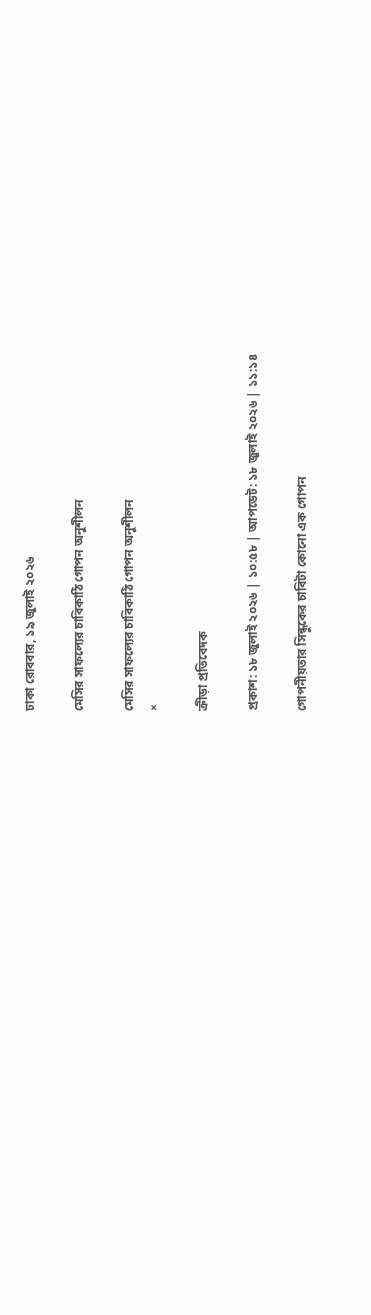ঢাকা রোববার, ১৯ জুলাই ২০২৬

মেসির সাফল্যের চাবিকাঠি গোপন অনুশীলন

মেসির সাফল্যের চাবিকাঠি গোপন অনুশীলন
×

ক্রীড়া প্রতিবেদক

প্রকাশ: ১৮ জুলাই ২০২৬ | ১০:৫৮ | আপডেট: ১৮ জুলাই ২০২৬ | ১১:১৪

গোপনীয়তার সিন্ধুকের চাবিটা কোনো এক গোপন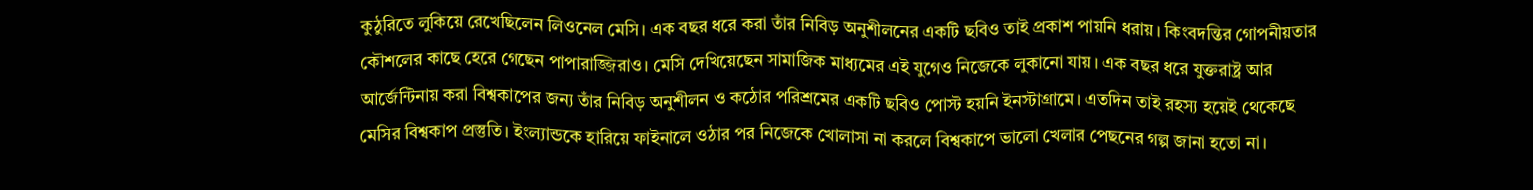কুঠুরিতে লুকিয়ে রেখেছিলেন লিওনেল মেসি। এক বছর ধরে করা তাঁর নিবিড় অনুশীলনের একটি ছবিও তাই প্রকাশ পায়নি ধরায়। কিংবদন্তির গোপনীয়তার কৌশলের কাছে হেরে গেছেন পাপারাজ্জিরাও। মেসি দেখিয়েছেন সামাজিক মাধ্যমের এই যুগেও নিজেকে লুকানো যায়। এক বছর ধরে যুক্তরাষ্ট্র আর আর্জেন্টিনায় করা বিশ্বকাপের জন্য তাঁর নিবিড় অনুশীলন ও কঠোর পরিশ্রমের একটি ছবিও পোস্ট হয়নি ইনস্টাগ্রামে। এতদিন তাই রহস্য হয়েই থেকেছে মেসির বিশ্বকাপ প্রস্তুতি। ইংল্যান্ডকে হারিয়ে ফাইনালে ওঠার পর নিজেকে খোলাসা না করলে বিশ্বকাপে ভালো খেলার পেছনের গল্প জানা হতো না।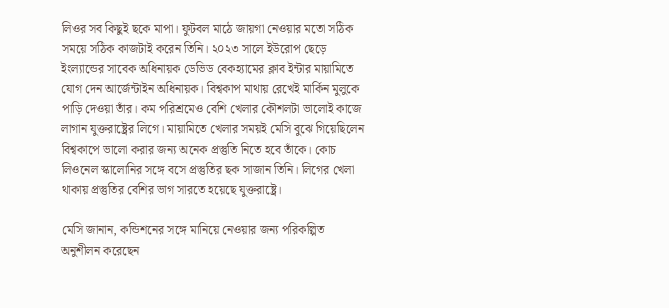লিওর সব কিছুই ছকে মাপা। ফুটবল মাঠে জায়গা নেওয়ার মতো সঠিক সময়ে সঠিক কাজটাই করেন তিনি। ২০২৩ সালে ইউরোপ ছেড়ে ইংল্যান্ডের সাবেক অধিনায়ক ডেভিড বেকহ্যামের ক্লাব ইন্টার মায়ামিতে যোগ দেন আর্জেন্টাইন অধিনায়ক। বিশ্বকাপ মাথায় রেখেই মার্কিন মুলুকে পাড়ি দেওয়া তাঁর। কম পরিশ্রমেও বেশি খেলার কৌশলটা ভালোই কাজে লাগান যুক্তরাষ্ট্রের লিগে। মায়ামিতে খেলার সময়ই মেসি বুঝে গিয়েছিলেন বিশ্বকাপে ভালো করার জন্য অনেক প্রস্তুতি নিতে হবে তাঁকে। কোচ লিওনেল স্কালোনির সঙ্গে বসে প্রস্তুতির ছক সাজান তিনি। লিগের খেলা থাকায় প্রস্তুতির বেশির ভাগ সারতে হয়েছে যুক্তরাষ্ট্রে।

মেসি জানান, কন্ডিশনের সঙ্গে মানিয়ে নেওয়ার জন্য পরিকল্পিত অনুশীলন করেছেন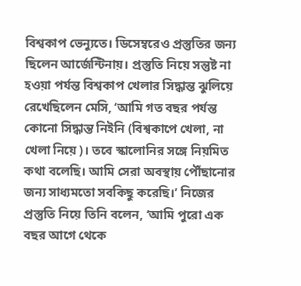বিশ্বকাপ ভেন্যুতে। ডিসেম্বরেও প্রস্তুতির জন্য ছিলেন আর্জেন্টিনায়। প্রস্তুতি নিয়ে সন্তুষ্ট না হওয়া পর্যন্ত বিশ্বকাপ খেলার সিদ্ধান্ত ঝুলিয়ে রেখেছিলেন মেসি, ‘আমি গত বছর পর্যন্ত কোনো সিদ্ধান্ত নিইনি (বিশ্বকাপে খেলা, না খেলা নিয়ে)। তবে স্কালোনির সঙ্গে নিয়মিত কথা বলেছি। আমি সেরা অবস্থায় পৌঁছানোর জন্য সাধ্যমতো সবকিছু করেছি।’ নিজের প্রস্তুতি নিয়ে তিনি বলেন, ‘আমি পুরো এক বছর আগে থেকে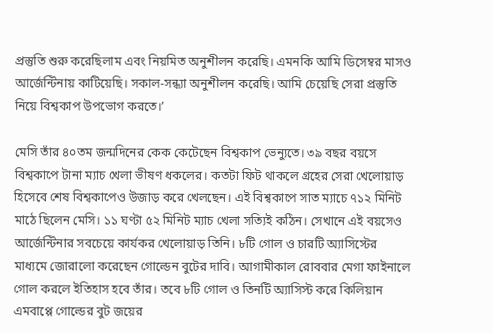প্রস্তুতি শুরু করেছিলাম এবং নিয়মিত অনুশীলন করেছি। এমনকি আমি ডিসেম্বর মাসও আর্জেন্টিনায় কাটিয়েছি। সকাল-সন্ধ্যা অনুশীলন করেছি। আমি চেয়েছি সেরা প্রস্তুতি নিয়ে বিশ্বকাপ উপভোগ করতে।’

মেসি তাঁর ৪০তম জন্মদিনের কেক কেটেছেন বিশ্বকাপ ভেন্যুতে। ৩৯ বছর বয়সে বিশ্বকাপে টানা ম্যাচ খেলা ভীষণ ধকলের। কতটা ফিট থাকলে গ্রহের সেরা খেলোয়াড় হিসেবে শেষ বিশ্বকাপেও উজাড় করে খেলছেন। এই বিশ্বকাপে সাত ম্যাচে ৭১২ মিনিট মাঠে ছিলেন মেসি। ১১ ঘণ্টা ৫২ মিনিট ম্যাচ খেলা সত্যিই কঠিন। সেখানে এই বয়সেও আর্জেন্টিনার সবচেয়ে কার্যকর খেলোয়াড় তিনি। ৮টি গোল ও চারটি অ্যাসিস্টের মাধ্যমে জোরালো করেছেন গোল্ডেন বুটের দাবি। আগামীকাল রোববার মেগা ফাইনালে গোল করলে ইতিহাস হবে তাঁর। তবে ৮টি গোল ও তিনটি অ্যাসিস্ট করে কিলিয়ান এমবাপ্পে গোল্ডের বুট জয়ের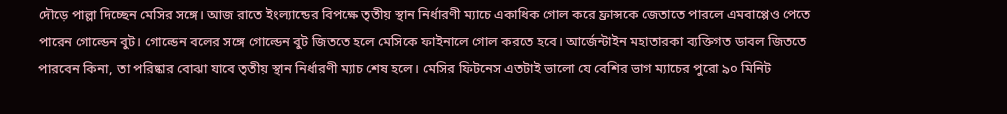দৌড়ে পাল্লা দিচ্ছেন মেসির সঙ্গে। আজ রাতে ইংল্যান্ডের বিপক্ষে তৃতীয় স্থান নির্ধারণী ম্যাচে একাধিক গোল করে ফ্রান্সকে জেতাতে পারলে এমবাপ্পেও পেতে পারেন গোল্ডেন বুট। গোল্ডেন বলের সঙ্গে গোল্ডেন বুট জিততে হলে মেসিকে ফাইনালে গোল করতে হবে। আর্জেন্টাইন মহাতারকা ব্যক্তিগত ডাবল জিততে পারবেন কিনা, তা পরিষ্কার বোঝা যাবে তৃতীয় স্থান নির্ধারণী ম্যাচ শেষ হলে। মেসির ফিটনেস এতটাই ভালো যে বেশির ভাগ ম্যাচের পুরো ৯০ মিনিট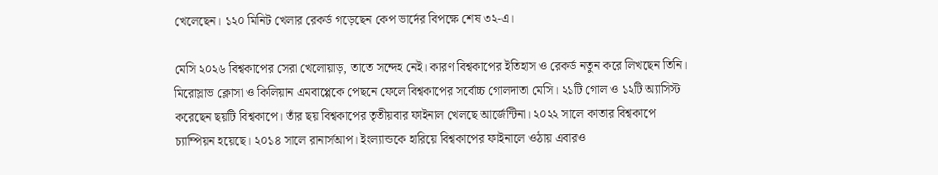খেলেছেন। ১২০ মিনিট খেলার রেকর্ড গড়েছেন কেপ ভার্দের বিপক্ষে শেষ ৩২-এ।

মেসি ২০২৬ বিশ্বকাপের সেরা খেলোয়াড়, তাতে সন্দেহ নেই। কারণ বিশ্বকাপের ইতিহাস ও রেকর্ড নতুন করে লিখছেন তিনি। মিরোস্লাভ ক্লোসা ও কিলিয়ান এমবাপ্পেকে পেছনে ফেলে বিশ্বকাপের সর্বোচ্চ গোলদাতা মেসি। ২১টি গোল ও ১২টি অ্যাসিস্ট করেছেন ছয়টি বিশ্বকাপে। তাঁর ছয় বিশ্বকাপের তৃতীয়বার ফাইনাল খেলছে আর্জেন্টিনা। ২০২২ সালে কাতার বিশ্বকাপে চ্যাম্পিয়ন হয়েছে। ২০১৪ সালে রানার্সআপ। ইংল্যান্ডকে হারিয়ে বিশ্বকাপের ফাইনালে ওঠায় এবারও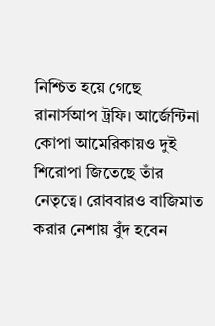নিশ্চিত হয়ে গেছে রানার্সআপ ট্রফি। আর্জেন্টিনা কোপা আমেরিকায়ও দুই শিরোপা জিতেছে তাঁর নেতৃত্বে। রোববারও বাজিমাত করার নেশায় বুঁদ হবেন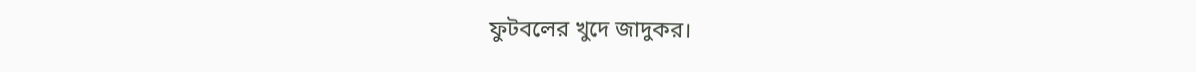ফুটবলের খুদে জাদুকর।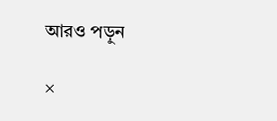আরও পড়ুন

×